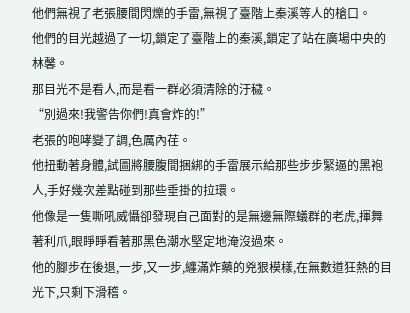他們無視了老張腰間閃爍的手雷,無視了臺階上秦溪等人的槍口。
他們的目光越過了一切,鎖定了臺階上的秦溪,鎖定了站在廣場中央的林馨。
那目光不是看人,而是看一群必須清除的汙穢。
“別過來!我警告你們!真會炸的!”
老張的咆哮變了調,色厲內荏。
他扭動著身體,試圖將腰腹間捆綁的手雷展示給那些步步緊逼的黑袍人,手好幾次差點碰到那些垂掛的拉環。
他像是一隻嘶吼威懾卻發現自己面對的是無邊無際蟻群的老虎,揮舞著利爪,眼睜睜看著那黑色潮水堅定地淹沒過來。
他的腳步在後退,一步,又一步,纏滿炸藥的兇狠模樣,在無數道狂熱的目光下,只剩下滑稽。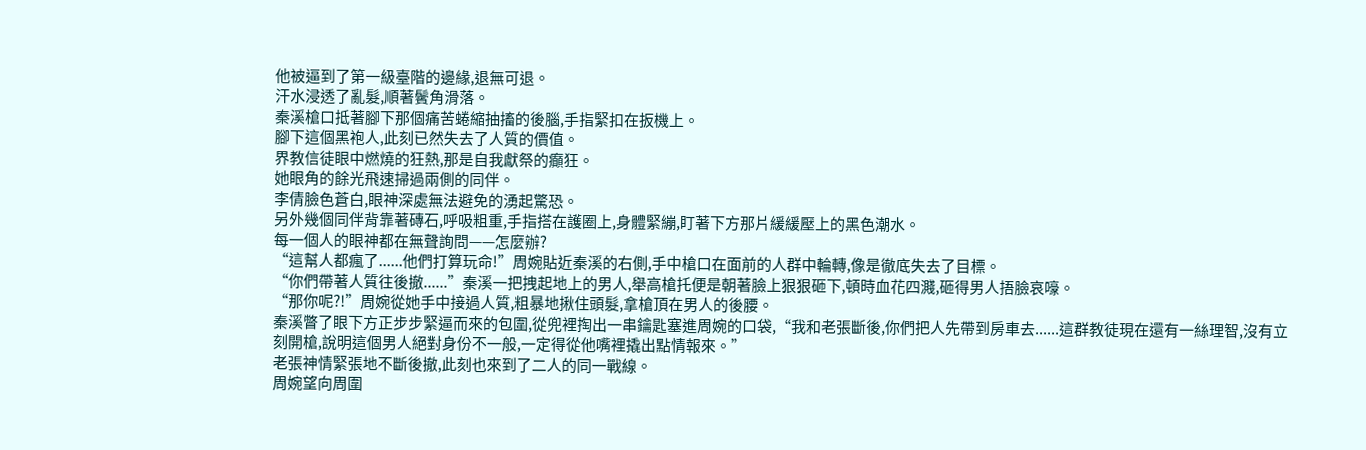他被逼到了第一級臺階的邊緣,退無可退。
汗水浸透了亂髮,順著鬢角滑落。
秦溪槍口抵著腳下那個痛苦蜷縮抽搐的後腦,手指緊扣在扳機上。
腳下這個黑袍人,此刻已然失去了人質的價值。
界教信徒眼中燃燒的狂熱,那是自我獻祭的癲狂。
她眼角的餘光飛速掃過兩側的同伴。
李倩臉色蒼白,眼神深處無法避免的湧起驚恐。
另外幾個同伴背靠著磚石,呼吸粗重,手指搭在護圈上,身體緊繃,盯著下方那片緩緩壓上的黑色潮水。
每一個人的眼神都在無聲詢問——怎麼辦?
“這幫人都瘋了......他們打算玩命!”周婉貼近秦溪的右側,手中槍口在面前的人群中輪轉,像是徹底失去了目標。
“你們帶著人質往後撤......”秦溪一把拽起地上的男人,舉高槍托便是朝著臉上狠狠砸下,頓時血花四濺,砸得男人捂臉哀嚎。
“那你呢?!”周婉從她手中接過人質,粗暴地揪住頭髮,拿槍頂在男人的後腰。
秦溪瞥了眼下方正步步緊逼而來的包圍,從兜裡掏出一串鑰匙塞進周婉的口袋,“我和老張斷後,你們把人先帶到房車去......這群教徒現在還有一絲理智,沒有立刻開槍,說明這個男人絕對身份不一般,一定得從他嘴裡撬出點情報來。”
老張神情緊張地不斷後撤,此刻也來到了二人的同一戰線。
周婉望向周圍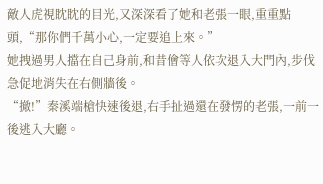敵人虎視眈眈的目光,又深深看了她和老張一眼,重重點頭,“那你們千萬小心,一定要追上來。”
她拽過男人擋在自己身前,和昔儈等人依次退入大門內,步伐急促地消失在右側牆後。
“撤!”秦溪端槍快速後退,右手扯過還在發愣的老張,一前一後逃入大廳。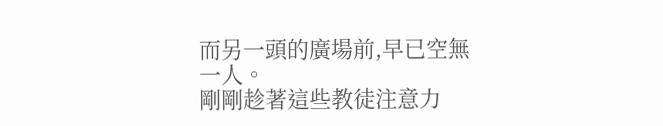而另一頭的廣場前,早已空無一人。
剛剛趁著這些教徒注意力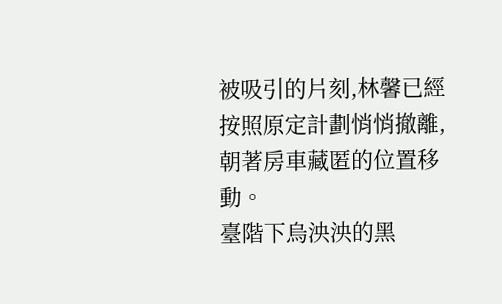被吸引的片刻,林馨已經按照原定計劃悄悄撤離,朝著房車藏匿的位置移動。
臺階下烏泱泱的黑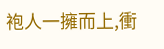袍人一擁而上,衝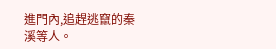進門內,追趕逃竄的秦溪等人。